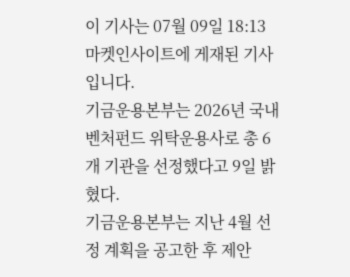이 기사는 07월 09일 18:13 마켓인사이트에 게재된 기사입니다.
기금운용본부는 2026년 국내 벤처펀드 위탁운용사로 총 6개 기관을 선정했다고 9일 밝혔다.
기금운용본부는 지난 4월 선정 계획을 공고한 후 제안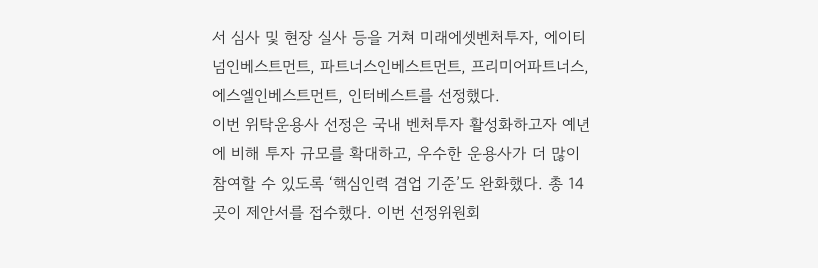서 심사 및 현장 실사 등을 거쳐 미래에셋벤처투자, 에이티넘인베스트먼트, 파트너스인베스트먼트, 프리미어파트너스, 에스엘인베스트먼트, 인터베스트를 선정했다.
이번 위탁운용사 선정은 국내 벤처투자 활성화하고자 예년에 비해 투자 규모를 확대하고, 우수한 운용사가 더 많이 참여할 수 있도록 ‘핵심인력 겸업 기준’도 완화했다. 총 14곳이 제안서를 접수했다. 이번 선정위원회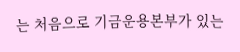는 처음으로 기금운용본부가 있는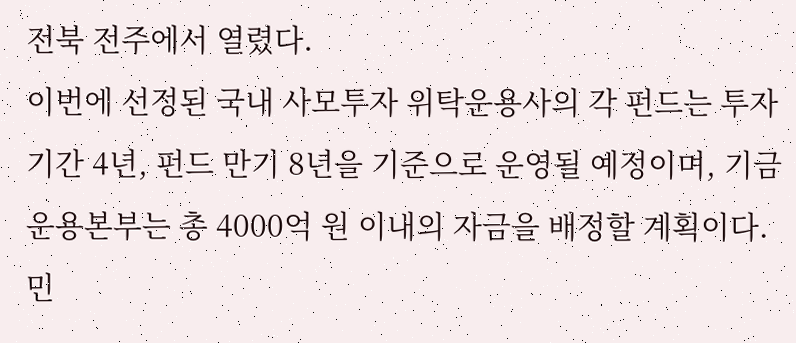전북 전주에서 열렸다.
이번에 선정된 국내 사모투자 위탁운용사의 각 펀드는 투자 기간 4년, 펀드 만기 8년을 기준으로 운영될 예정이며, 기금운용본부는 총 4000억 원 이내의 자금을 배정할 계획이다.
민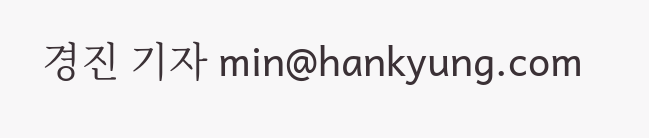경진 기자 min@hankyung.com